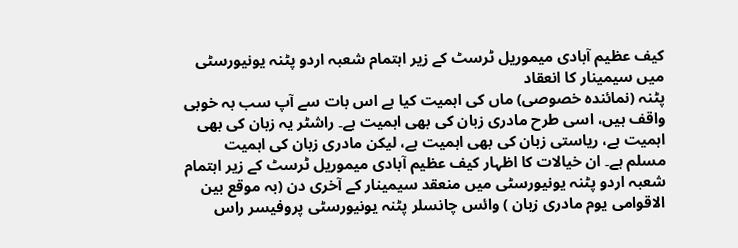کیف عظیم آبادی میموریل ٹرسٹ کے زیر اہتمام شعبہ اردو پٹنہ یونیورسٹی میں سیمینار کا انعقاد
پٹنہ (نمائندہ خصوصی) ماں کی اہمیت کیا ہے اس بات سے آپ سب بہ خوبی واقف ہیں، اسی طرح مادری زبان کی بھی اہمیت ہے۔ راشٹر یہ زبان کی بھی اہمیت ہے، ریاستی زبان کی بھی اہمیت ہے، لیکن مادری زبان کی اہمیت مسلم ہے۔ ان خیالات کا اظہار کیف عظیم آبادی میموریل ٹرسٹ کے زیر اہتمام شعبہ اردو پٹنہ یونیورسٹی میں منعقد سیمینار کے آخری دن (بہ موقع بین الاقوامی یوم مادری زبان ) وائس چانسلر پٹنہ یونیورسٹی پروفیسر راس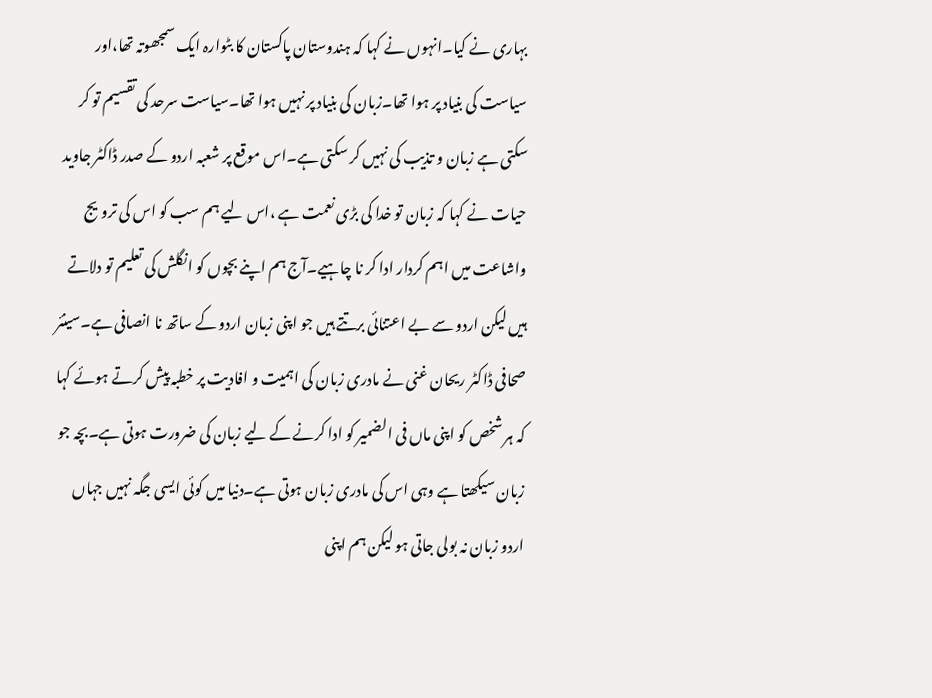بہاری نے کیا۔انہوں نے کہا کہ ہندوستان پاکستان کا بٹوارہ ایک سمجھوتہ تھا،اور سیاست کی بنیاد پر ہوا تھا۔زبان کی بنیاد پر نہیں ہوا تھا۔سیاست سرحد کی تقسیم تو کر سکتی ہے زبان و تذیب کی نہیں کر سکتی ہے۔اس موقع پر شعبہ اردو کے صدر ڈاکٹر جاوید حیات نے کہا کہ زبان تو خدا کی بڑی نعمت ہے ،اس لیے ہم سب کو اس کی ترویج واشاعت میں اہم کردار ادا کر نا چاہیے۔آج ہم اپنے بچوں کو انگلش کی تعلیم تو دلاتے ہیں لیکن اردو سے بے اعتنائی برتتے ہیں جو اپنی زبان اردو کے ساتھ نا انصافی ہے۔سینئر صحافی ڈاکٹر ریحان غنی نے مادری زبان کی اہمیت و افادیت پر خطبہ پیش کرتے ہوئے کہا کہ ہر شخص کو اپنی ماں فی الضمیر کو ادا کرنے کے لیے زبان کی ضرورت ہوتی ہے۔بچہ جو زبان سیکھتا ہے وہی اس کی مادری زبان ہوتی ہے۔دنیا میں کوئی ایسی جگہ نہیں جہاں اردو زبان نہ بولی جاتی ہو لیکن ہم اپنی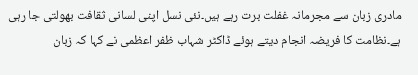مادری زبان سے مجرمانہ غفلت برت رہے ہیں۔نئی نسل اپنی لسانی ثقافت بھولتی جا رہی ہے۔نظامت کا فریضہ انجام دیتے ہوئے ڈاکٹر شہاب ظفر اعظمی نے کہا کہ زبان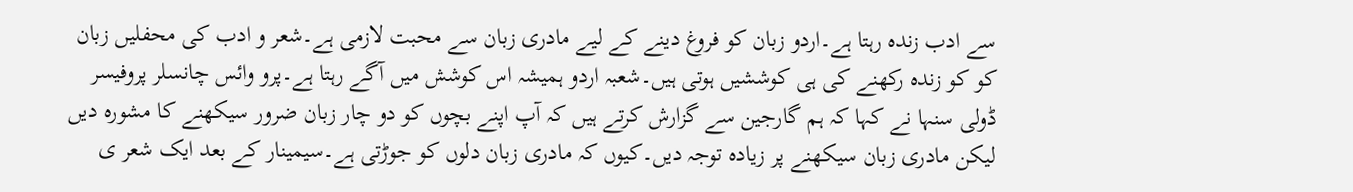سے ادب زندہ رہتا ہے۔اردو زبان کو فروغ دینے کے لیے مادری زبان سے محبت لازمی ہے۔شعر و ادب کی محفلیں زبان کو کو زندہ رکھنے کی ہی کوششیں ہوتی ہیں۔شعبہ اردو ہمیشہ اس کوشش میں آگے رہتا ہے۔پرو وائس چانسلر پروفیسر ڈولی سنہا نے کہا کہ ہم گارجین سے گزارش کرتے ہیں کہ آپ اپنے بچوں کو دو چار زبان ضرور سیکھنے کا مشورہ دیں لیکن مادری زبان سیکھنے پر زیادہ توجہ دیں۔کیوں کہ مادری زبان دلوں کو جوڑتی ہے۔سیمینار کے بعد ایک شعر ی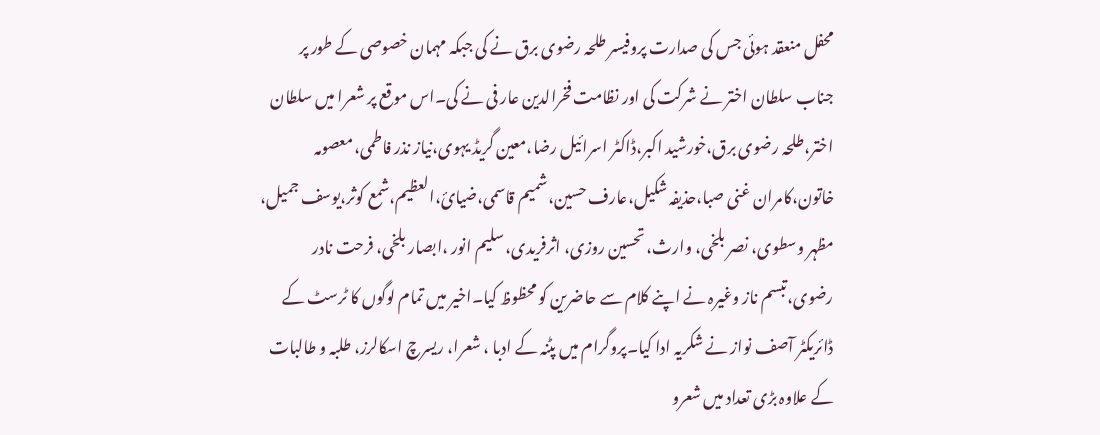محفل منعقد ہوئی جس کی صدارت پروفیسر طلحہ رضوی برق نے کی جبکہ مہمان خصوصی کے طور پر جناب سلطان اختر نے شرکت کی اور نظامت فخرالدین عار فی نے کی۔اس موقع پر شعرا میں سلطان اختر،طلحہ رضوی برق،خورشید اکبر،ڈاکٹر اسرائیل رضا،معین گریڈ یہوی،نیاز نذر فاطمی، معصومہ خاتون،کامران غنی صبا،حذیفہ شکیل،عارف حسین،شمیم قاسمی،ضیائ،العظیم،شمع کوثر،یوسف جمیل، مظہر وسطوی، نصر بلخی، وارث، تحسین روزی، اثرفریدی، سلیم انور ،ابصار بلخی، فرحت نادر رضوی،تبسم ناز وغیرہ نے اپنے کلام سے حاضرین کو محظوظ کیا۔اخیر میں تمام لوگوں کا ٹرسٹ کے ڈائریکٹر آصف نواز نے شکریہ ادا کیا۔پروگرام میں پٹنہ کے ادبا ، شعرا، ریسرچ اسکالرز، طلبہ و طالبات کے علاوہ بڑی تعداد میں شعرو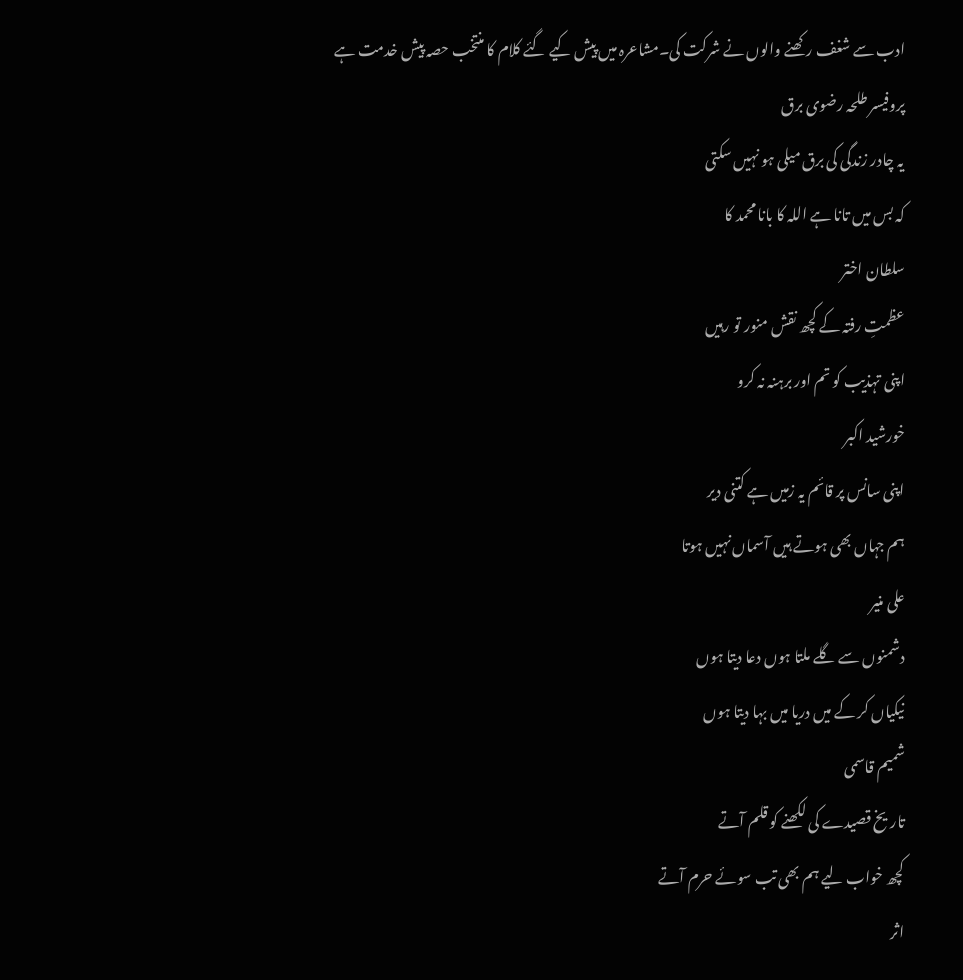ادب سے شغف رکھنے والوں نے شرکت کی۔مشاعرہ میں پیش کیے گئے کلام کا منتخب حصہ پیش خدمت ہے
پروفیسر طلحہ رضوی برق
یہ چادر زندگی کی برق میلی ہو نہیں سکتی
کہ بس میں تانا ہے اللہ کا بانا محمد کا
سلطان اختر
عظمتِ رفتہ کے کچھ نقش منور تو رہیں
اپنی تہذیب کو تم اور برہنہ نہ کرو
خورشید اکبر
اپنی سانس پر قائم یہ زمیں ہے کتنی دیر
ہم جہاں بھی ہوتے ہیں آسماں نہیں ہوتا
علی منیر
دشمنوں سے گلے ملتا ہوں دعا دیتا ہوں
نیکیاں کر کے میں دریا میں بہا دیتا ہوں
شمیم قاسمی
تاریخ قصیدے کی لکھنے کو قلم آتے
کچھ خواب لیے ہم بھی تب سوئے حرم آتے
اثر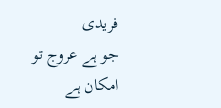فریدی
جو ہے عروج تو امکان ہے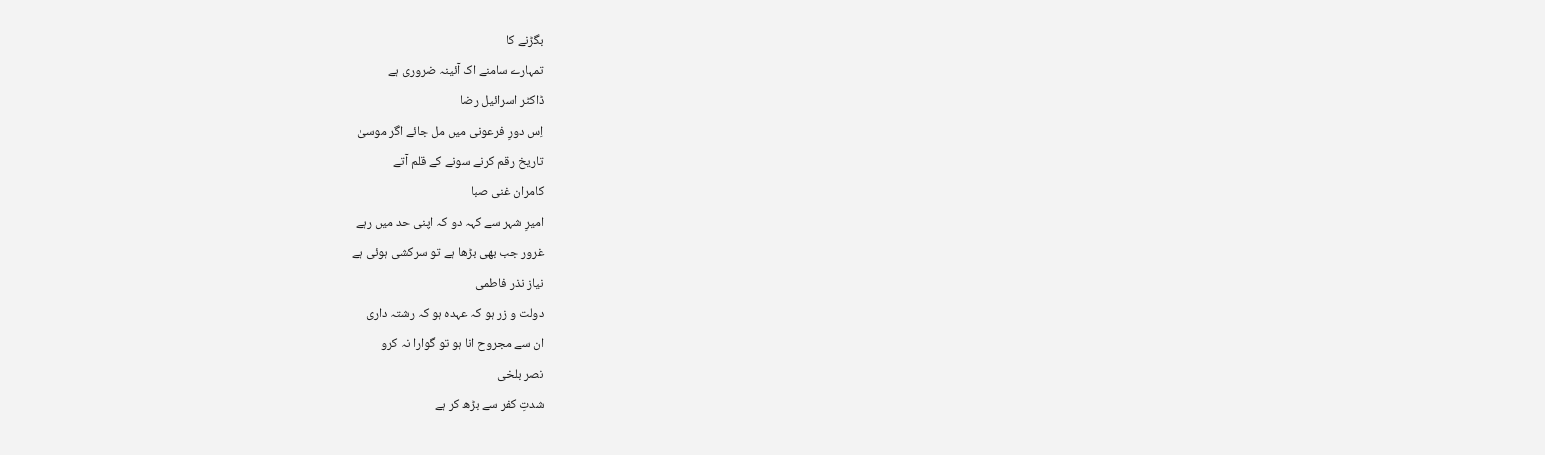بگڑنے کا
تمہارے سامنے اک آئینہ ضروری ہے
ڈاکٹر اسرائیل رضا
اِس دورِ فرعونی میں مل جائے اگر موسیٰ
تاریخ رقم کرنے سونے کے قلم آتے
کامران غنی صبا
امیرِ شہر سے کہہ دو کہ اپنی حد میں رہے
غرور جب بھی بڑھا ہے تو سرکشی ہوئی ہے
نیاز نذر فاطمی
دولت و زر ہو کہ عہدہ ہو کہ رشتہ داری
ان سے مجروح انا ہو تو گوارا نہ کرو
نصر بلخی
شدتِ کفر سے بڑھ کر ہے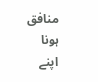منافق ہونا
اپنے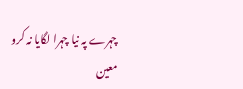چہرے پہ نیا چہرا لگایا نہ کرو
معین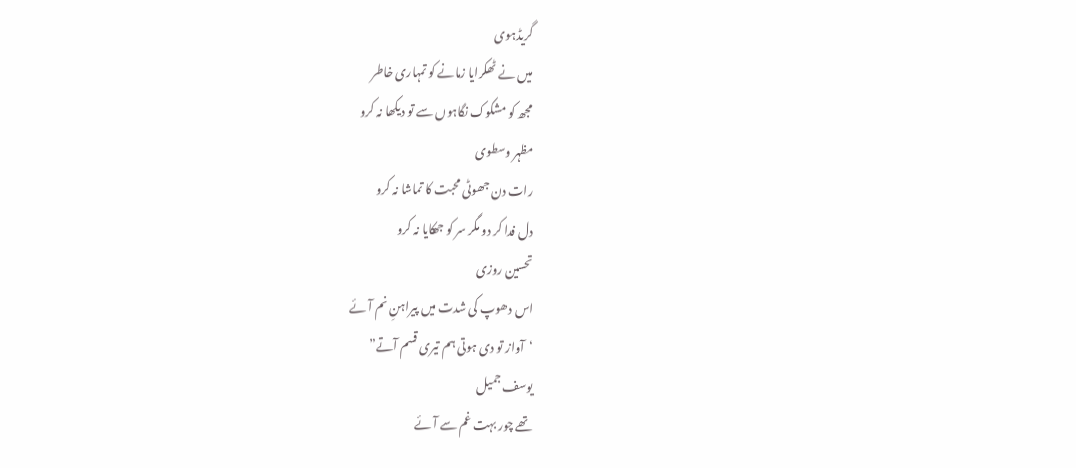گریڈہوی
میں نے ٹھکرایا زمانے کو تمہاری خاطر
مجھ کو مشکوک نگاہوں سے تو دیکھا نہ کرو
مظہر وسطوی
رات دن جھوٹی محبت کا تماشا نہ کرو
دل فدا کر دو مگر سر کو جھکایا نہ کرو
تحسین روزی
اس دھوپ کی شدت میں پیراہنِ نم آئے
‘آواز تو دی ہوتی ہم تیری قسم آتے”
یوسف جمیل
تھے چور بہت غم سے آئے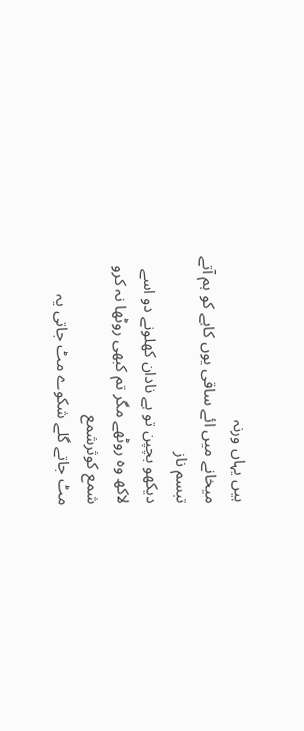ہیں یہاں ورنہ
میخانے میں ائے ساقی یوں کاہے کو ہم آتے
تبسم ناز
دیکھو بچپن تو ہے نادان کھلونے دو اسے
لاکھ وہ روٹھے مگر تم کبھی روٹھا نہ کرو
شمع کوثرشمع
مٹ جاتے گلے شکوے مٹ جاتی یہ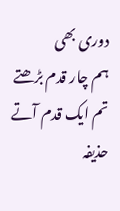دوری بھی
ہم چار قدم بڑھتے تم ایک قدم آتے
حذیفہ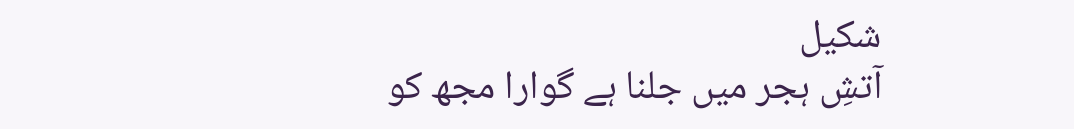شکیل
آتشِ ہجر میں جلنا ہے گوارا مجھ کو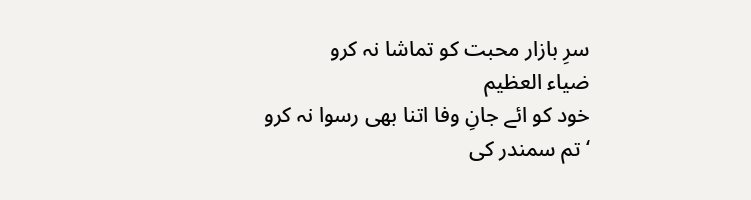سرِ بازار محبت کو تماشا نہ کرو
ضیاء العظیم
خود کو ائے جانِ وفا اتنا بھی رسوا نہ کرو
‘تم سمندر کی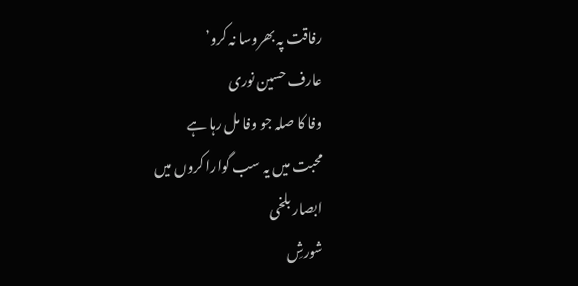رفاقت پہ بھروسا نہ کرو’
عارف حسین نوری
وفا کا صلہ جو وفا مل رہا ہے
محبت میں یہ سب گوارا کروں میں
ابصار بلخی
شورشِ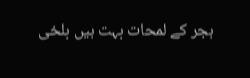ہجر کے لمحات بہت ہیں بلخی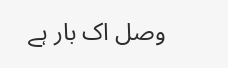وصل اک بار ہے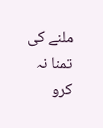ملنے کی تمنا نہ کرو